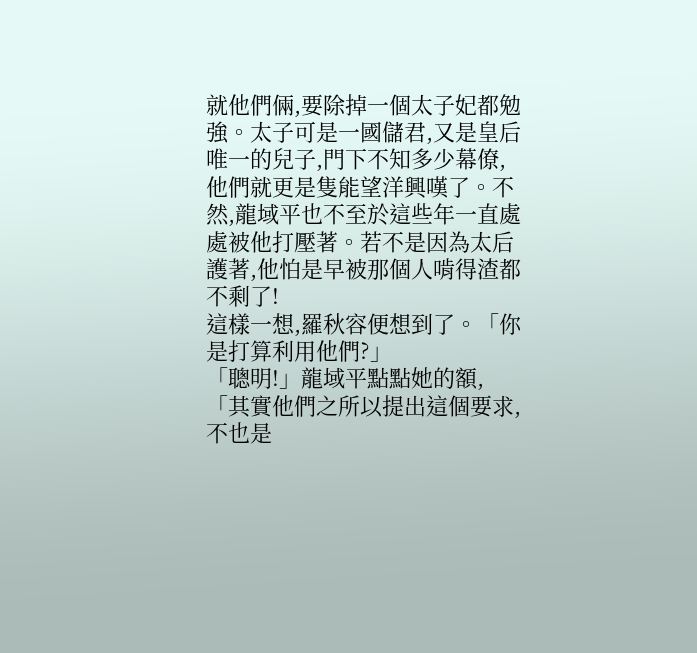就他們倆,要除掉一個太子妃都勉強。太子可是一國儲君,又是皇后唯一的兒子,門下不知多少幕僚,他們就更是隻能望洋興嘆了。不然,龍域平也不至於這些年一直處處被他打壓著。若不是因為太后護著,他怕是早被那個人啃得渣都不剩了!
這樣一想,羅秋容便想到了。「你是打算利用他們?」
「聰明!」龍域平點點她的額,「其實他們之所以提出這個要求,不也是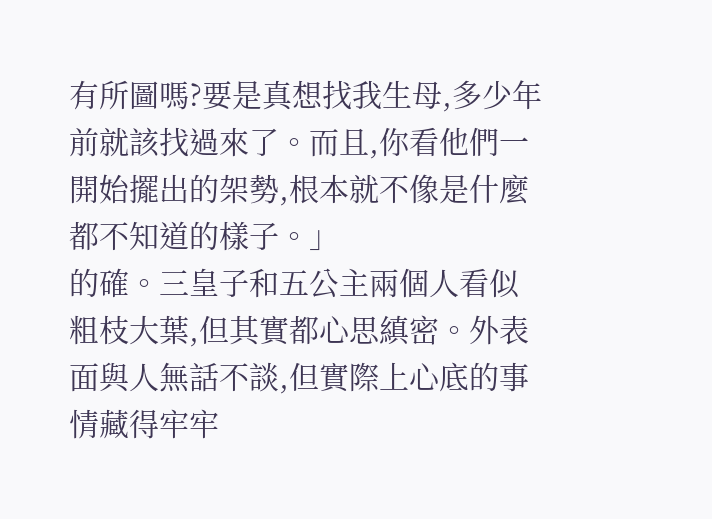有所圖嗎?要是真想找我生母,多少年前就該找過來了。而且,你看他們一開始擺出的架勢,根本就不像是什麼都不知道的樣子。」
的確。三皇子和五公主兩個人看似粗枝大葉,但其實都心思縝密。外表面與人無話不談,但實際上心底的事情藏得牢牢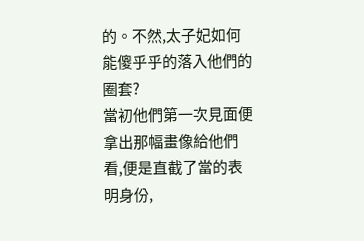的。不然,太子妃如何能傻乎乎的落入他們的圈套?
當初他們第一次見面便拿出那幅畫像給他們看,便是直截了當的表明身份,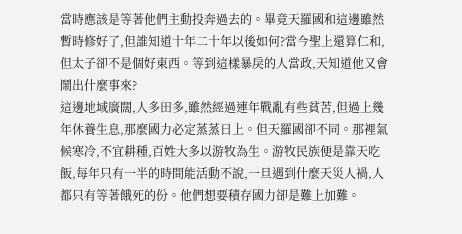當時應該是等著他們主動投奔過去的。畢竟天羅國和這邊雖然暫時修好了,但誰知道十年二十年以後如何?當今聖上還算仁和,但太子卻不是個好東西。等到這樣暴戾的人當政,天知道他又會鬧出什麼事來?
這邊地域廣闊,人多田多,雖然經過連年戰亂有些貧苦,但過上幾年休養生息,那麼國力必定蒸蒸日上。但天羅國卻不同。那裡氣候寒冷,不宜耕種,百姓大多以游牧為生。游牧民族便是靠天吃飯,每年只有一半的時間能活動不說,一旦遇到什麼天災人禍,人都只有等著餓死的份。他們想要積存國力卻是難上加難。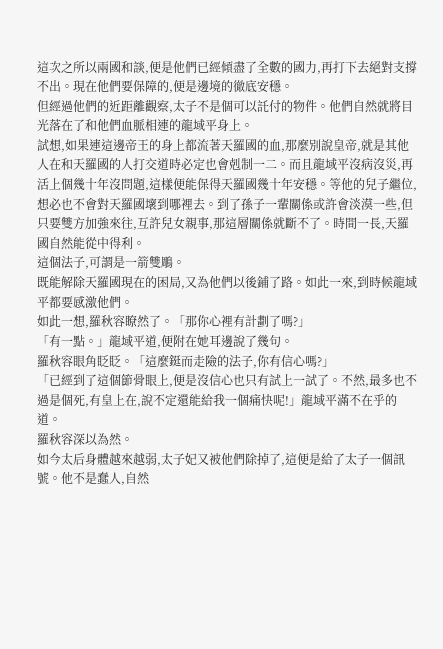這次之所以兩國和談,便是他們已經傾盡了全數的國力,再打下去絕對支撐不出。現在他們要保障的,便是邊境的徹底安穩。
但經過他們的近距離觀察,太子不是個可以託付的物件。他們自然就將目光落在了和他們血脈相連的龍域平身上。
試想,如果連這邊帝王的身上都流著天羅國的血,那麼別說皇帝,就是其他人在和天羅國的人打交道時必定也會剋制一二。而且龍域平沒病沒災,再活上個幾十年沒問題,這樣便能保得天羅國幾十年安穩。等他的兒子繼位,想必也不會對天羅國壞到哪裡去。到了孫子一輩關係或許會淡漠一些,但只要雙方加強來往,互許兒女親事,那這層關係就斷不了。時間一長,天羅國自然能從中得利。
這個法子,可謂是一箭雙鵰。
既能解除天羅國現在的困局,又為他們以後鋪了路。如此一來,到時候龍域平都要感激他們。
如此一想,羅秋容瞭然了。「那你心裡有計劃了嗎?」
「有一點。」龍域平道,便附在她耳邊說了幾句。
羅秋容眼角眨眨。「這麼鋌而走險的法子,你有信心嗎?」
「已經到了這個節骨眼上,便是沒信心也只有試上一試了。不然,最多也不過是個死,有皇上在,說不定還能給我一個痛快呢!」龍域平滿不在乎的道。
羅秋容深以為然。
如今太后身體越來越弱,太子妃又被他們除掉了,這便是給了太子一個訊號。他不是蠢人,自然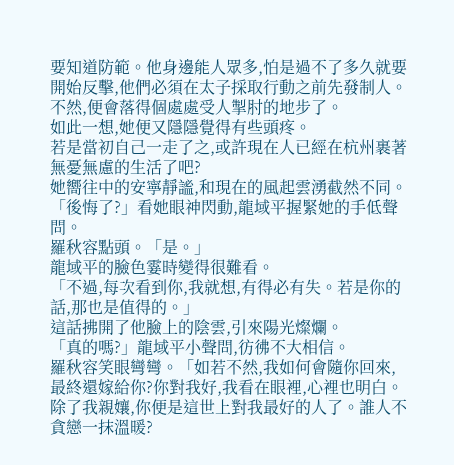要知道防範。他身邊能人眾多,怕是過不了多久就要開始反擊,他們必須在太子採取行動之前先發制人。不然,便會落得個處處受人掣肘的地步了。
如此一想,她便又隱隱覺得有些頭疼。
若是當初自己一走了之,或許現在人已經在杭州裹著無憂無慮的生活了吧?
她嚮往中的安寧靜謐,和現在的風起雲湧截然不同。
「後悔了?」看她眼神閃動,龍域平握緊她的手低聲問。
羅秋容點頭。「是。」
龍域平的臉色霎時變得很難看。
「不過,每次看到你,我就想,有得必有失。若是你的話,那也是值得的。」
這話拂開了他臉上的陰雲,引來陽光燦爛。
「真的嗎?」龍域平小聲問,彷彿不大相信。
羅秋容笑眼彎彎。「如若不然,我如何會隨你回來,最終還嫁給你?你對我好,我看在眼裡,心裡也明白。除了我親孃,你便是這世上對我最好的人了。誰人不貪戀一抹溫暖?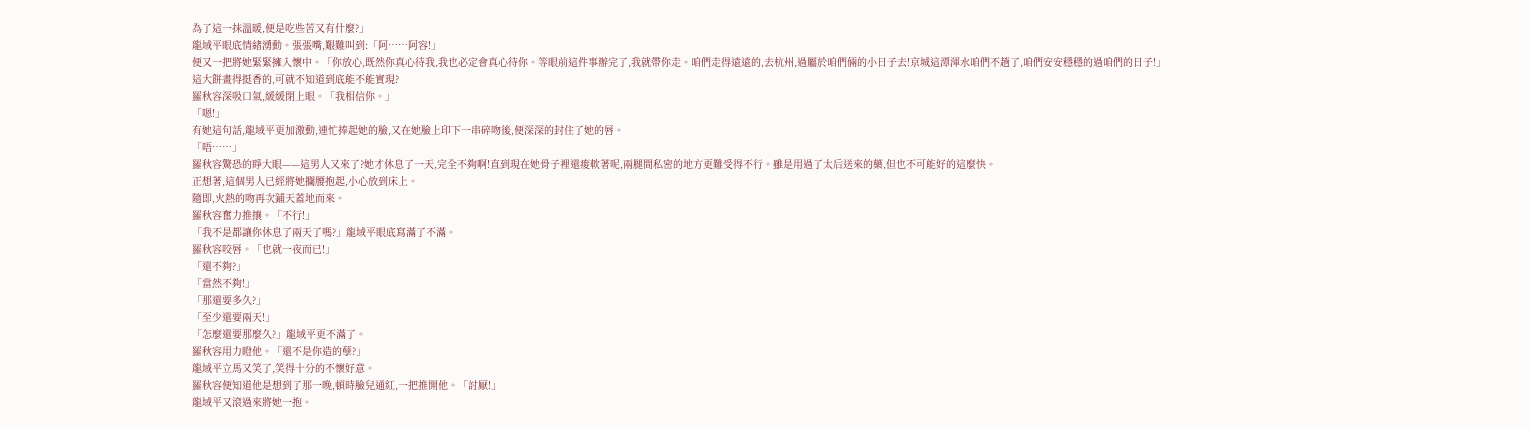為了這一抹溫暖,便是吃些苦又有什麼?」
龍域平眼底情緒湧動。張張嘴,艱難叫到:「阿……阿容!」
便又一把將她緊緊擁入懷中。「你放心,既然你真心待我,我也必定會真心待你。等眼前這件事辦完了,我就帶你走。咱們走得遠遠的,去杭州,過屬於咱們倆的小日子去!京城這潭渾水咱們不趟了,咱們安安穩穩的過咱們的日子!」
這大餅畫得挺香的,可就不知道到底能不能實現?
羅秋容深吸口氣,緩緩閉上眼。「我相信你。」
「嗯!」
有她這句話,龍域平更加激動,連忙捧起她的臉,又在她臉上印下一串碎吻後,便深深的封住了她的唇。
「唔……」
羅秋容驚恐的睜大眼——這男人又來了?她才休息了一天,完全不夠啊!直到現在她骨子裡還痠軟著呢,兩腿間私密的地方更難受得不行。雖是用過了太后送來的藥,但也不可能好的這麼快。
正想著,這個男人已經將她攔腰抱起,小心放到床上。
隨即,火熱的吻再次鋪天蓋地而來。
羅秋容奮力推攘。「不行!」
「我不是都讓你休息了兩天了嗎?」龍域平眼底寫滿了不滿。
羅秋容咬唇。「也就一夜而已!」
「還不夠?」
「當然不夠!」
「那還要多久?」
「至少還要兩天!」
「怎麼還要那麼久?」龍域平更不滿了。
羅秋容用力瞪他。「還不是你造的孽?」
龍域平立馬又笑了,笑得十分的不懷好意。
羅秋容便知道他是想到了那一晚,頓時臉兒通紅,一把推開他。「討厭!」
龍域平又滾過來將她一抱。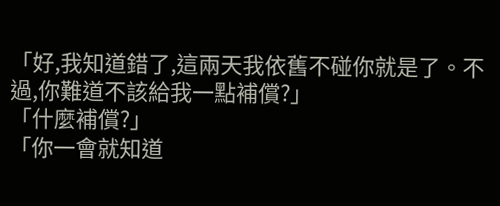「好,我知道錯了,這兩天我依舊不碰你就是了。不過,你難道不該給我一點補償?」
「什麼補償?」
「你一會就知道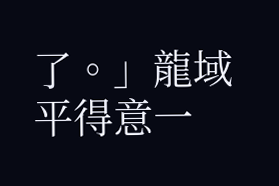了。」龍域平得意一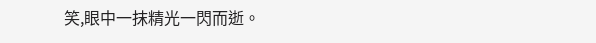笑,眼中一抹精光一閃而逝。